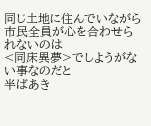同じ土地に住んでいながら市民全員が心を合わせられないのは
<同床異夢>でしようがない事なのだと
半ばあき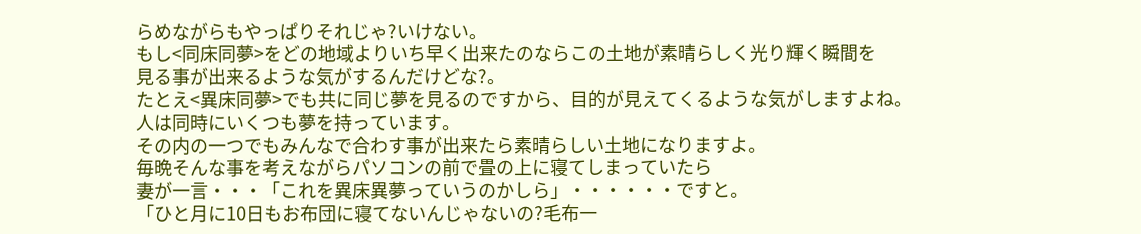らめながらもやっぱりそれじゃ?いけない。
もし<同床同夢>をどの地域よりいち早く出来たのならこの土地が素晴らしく光り輝く瞬間を
見る事が出来るような気がするんだけどな?。
たとえ<異床同夢>でも共に同じ夢を見るのですから、目的が見えてくるような気がしますよね。
人は同時にいくつも夢を持っています。
その内の一つでもみんなで合わす事が出来たら素晴らしい土地になりますよ。
毎晩そんな事を考えながらパソコンの前で畳の上に寝てしまっていたら
妻が一言・・・「これを異床異夢っていうのかしら」・・・・・・ですと。
「ひと月に10日もお布団に寝てないんじゃないの?毛布一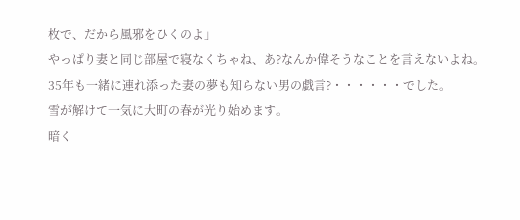枚で、だから風邪をひくのよ」
やっぱり妻と同じ部屋で寝なくちゃね、あ?なんか偉そうなことを言えないよね。
35年も一緒に連れ添った妻の夢も知らない男の戯言?・・・・・・でした。
雪が解けて一気に大町の春が光り始めます。
暗く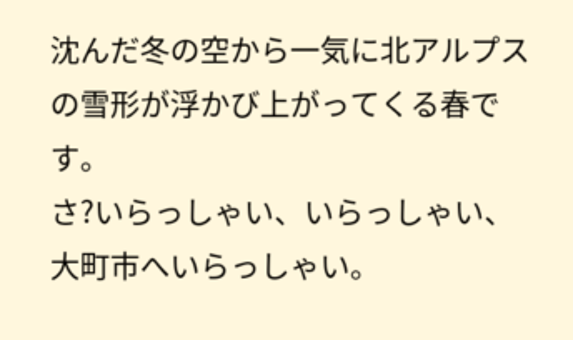沈んだ冬の空から一気に北アルプスの雪形が浮かび上がってくる春です。
さ?いらっしゃい、いらっしゃい、大町市へいらっしゃい。